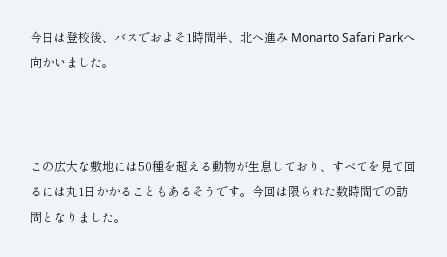今日は登校後、バスでおよそ1時間半、北へ進み Monarto Safari Parkへ向かいました。



この広大な敷地には50種を超える動物が生息しており、すべてを見て回るには丸1日かかることもあるそうです。今回は限られた数時間での訪問となりました。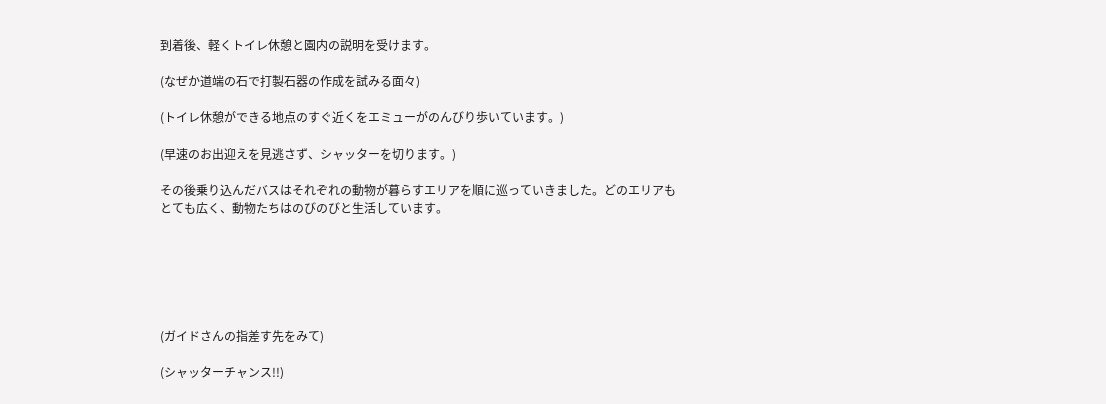到着後、軽くトイレ休憩と園内の説明を受けます。

(なぜか道端の石で打製石器の作成を試みる面々)

(トイレ休憩ができる地点のすぐ近くをエミューがのんびり歩いています。)

(早速のお出迎えを見逃さず、シャッターを切ります。)

その後乗り込んだバスはそれぞれの動物が暮らすエリアを順に巡っていきました。どのエリアもとても広く、動物たちはのびのびと生活しています。






(ガイドさんの指差す先をみて)

(シャッターチャンス!!)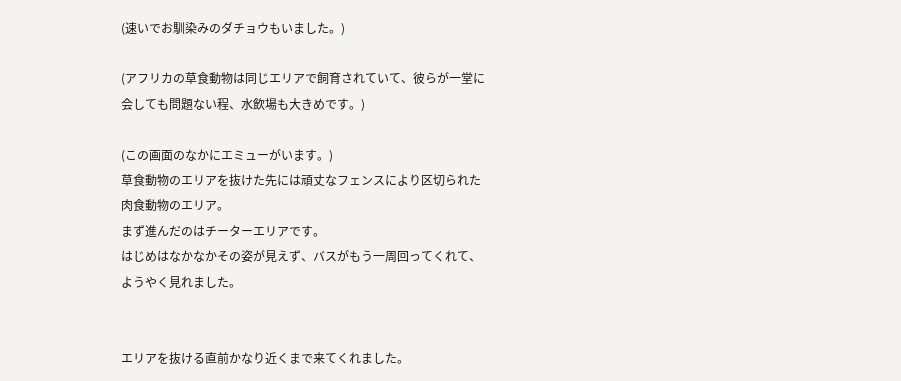(速いでお馴染みのダチョウもいました。)

(アフリカの草食動物は同じエリアで飼育されていて、彼らが一堂に会しても問題ない程、水飲場も大きめです。)

(この画面のなかにエミューがいます。)
草食動物のエリアを抜けた先には頑丈なフェンスにより区切られた肉食動物のエリア。
まず進んだのはチーターエリアです。
はじめはなかなかその姿が見えず、バスがもう一周回ってくれて、ようやく見れました。


エリアを抜ける直前かなり近くまで来てくれました。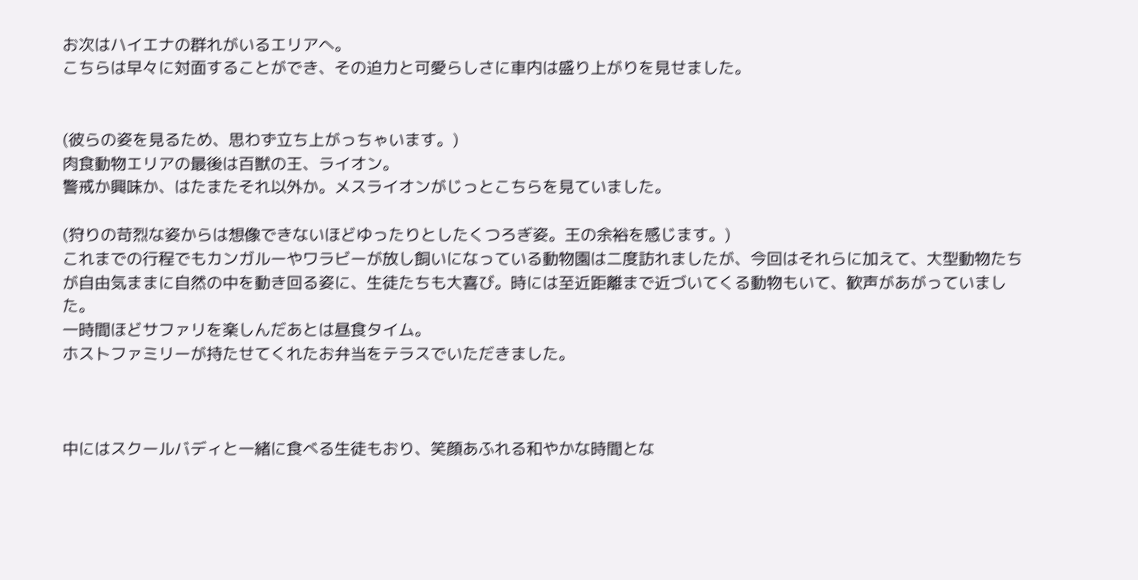お次はハイエナの群れがいるエリアへ。
こちらは早々に対面することができ、その迫力と可愛らしさに車内は盛り上がりを見せました。


(彼らの姿を見るため、思わず立ち上がっちゃいます。)
肉食動物エリアの最後は百獣の王、ライオン。
警戒か興味か、はたまたそれ以外か。メスライオンがじっとこちらを見ていました。

(狩りの苛烈な姿からは想像できないほどゆったりとしたくつろぎ姿。王の余裕を感じます。)
これまでの行程でもカンガルーやワラビーが放し飼いになっている動物園は二度訪れましたが、今回はそれらに加えて、大型動物たちが自由気ままに自然の中を動き回る姿に、生徒たちも大喜び。時には至近距離まで近づいてくる動物もいて、歓声があがっていました。
一時間ほどサファリを楽しんだあとは昼食タイム。
ホストファミリーが持たせてくれたお弁当をテラスでいただきました。



中にはスクールバディと一緒に食べる生徒もおり、笑顔あふれる和やかな時間とな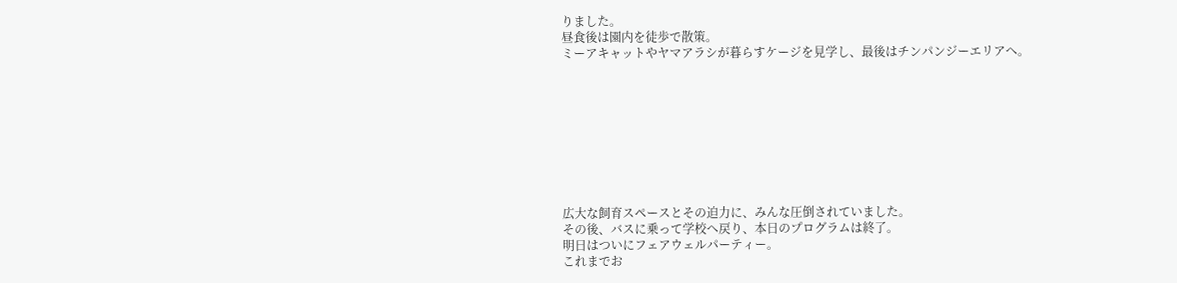りました。
昼食後は園内を徒歩で散策。
ミーアキャットやヤマアラシが暮らすケージを見学し、最後はチンパンジーエリアへ。









広大な飼育スペースとその迫力に、みんな圧倒されていました。
その後、バスに乗って学校へ戻り、本日のプログラムは終了。
明日はついにフェアウェルパーティー。
これまでお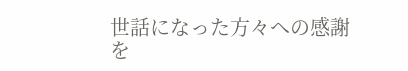世話になった方々への感謝を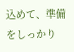込めて、準備をしっかり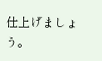仕上げましょう。